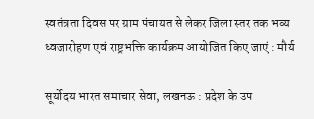स्वतंत्रता दिवस पर ग्राम पंचायत से लेकर जिला स्तर तक भव्य ध्वजारोहण एवं राष्ट्रभक्ति कार्यक्रम आयोजित किए जाएं : मौर्य

सूर्योदय भारत समाचार सेवा, लखनऊ : प्रदेश के उप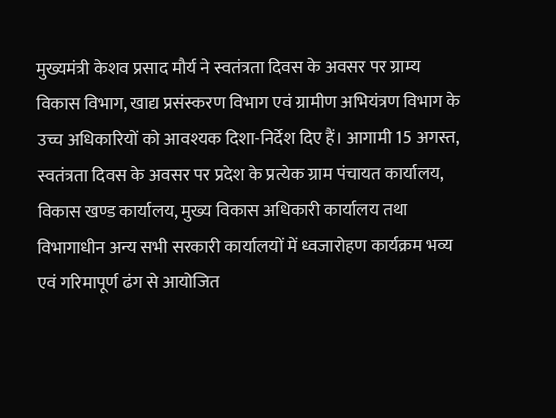मुख्यमंत्री केशव प्रसाद मौर्य ने स्वतंत्रता दिवस के अवसर पर ग्राम्य विकास विभाग, खाद्य प्रसंस्करण विभाग एवं ग्रामीण अभियंत्रण विभाग के उच्च अधिकारियों को आवश्यक दिशा-निर्देश दिए हैं। आगामी 15 अगस्त, स्वतंत्रता दिवस के अवसर पर प्रदेश के प्रत्येक ग्राम पंचायत कार्यालय, विकास खण्ड कार्यालय, मुख्य विकास अधिकारी कार्यालय तथा विभागाधीन अन्य सभी सरकारी कार्यालयों में ध्वजारोहण कार्यक्रम भव्य एवं गरिमापूर्ण ढंग से आयोजित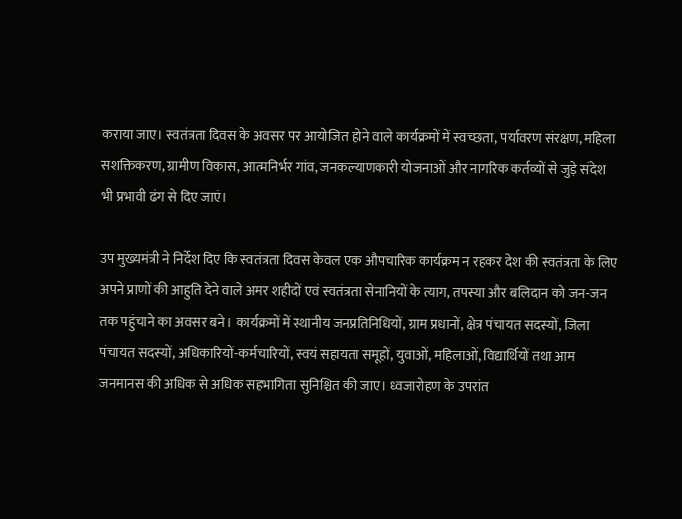कराया जाए। स्वतंत्रता दिवस के अवसर पर आयोजित होने वाले कार्यक्रमों में स्वच्छता, पर्यावरण संरक्षण, महिला सशक्तिकरण, ग्रामीण विकास, आत्मनिर्भर गांव, जनकल्याणकारी योजनाओं और नागरिक कर्तव्यों से जुड़े संदेश भी प्रभावी ढंग से दिए जाएं।

उप मुख्यमंत्री ने निर्देश दिए कि स्वतंत्रता दिवस केवल एक औपचारिक कार्यक्रम न रहकर देश की स्वतंत्रता के लिए अपने प्राणों की आहुति देने वाले अमर शहीदों एवं स्वतंत्रता सेनानियों के त्याग, तपस्या और बलिदान को जन-जन तक पहुंचाने का अवसर बने। कार्यक्रमों में स्थानीय जनप्रतिनिधियों, ग्राम प्रधानों, क्षेत्र पंचायत सदस्यों, जिला पंचायत सदस्यों, अधिकारियों-कर्मचारियों, स्वयं सहायता समूहों, युवाओं, महिलाओं, विद्यार्थियों तथा आम जनमानस की अधिक से अधिक सहभागिता सुनिश्चित की जाए। ध्वजारोहण के उपरांत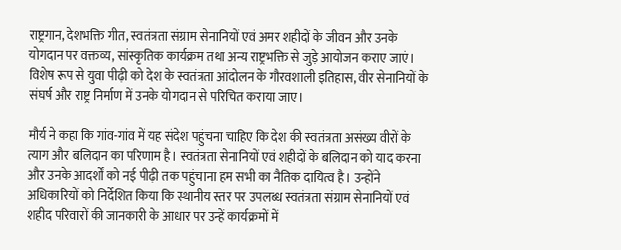राष्ट्रगान, देशभक्ति गीत, स्वतंत्रता संग्राम सेनानियों एवं अमर शहीदों के जीवन और उनके योगदान पर वक्तव्य, सांस्कृतिक कार्यक्रम तथा अन्य राष्ट्रभक्ति से जुड़े आयोजन कराए जाएं। विशेष रूप से युवा पीढ़ी को देश के स्वतंत्रता आंदोलन के गौरवशाली इतिहास, वीर सेनानियों के संघर्ष और राष्ट्र निर्माण में उनके योगदान से परिचित कराया जाए।

मौर्य ने कहा कि गांव-गांव में यह संदेश पहुंचना चाहिए कि देश की स्वतंत्रता असंख्य वीरों के त्याग और बलिदान का परिणाम है। स्वतंत्रता सेनानियों एवं शहीदों के बलिदान को याद करना और उनके आदर्शों को नई पीढ़ी तक पहुंचाना हम सभी का नैतिक दायित्व है। उन्होंने अधिकारियों को निर्देशित किया कि स्थानीय स्तर पर उपलब्ध स्वतंत्रता संग्राम सेनानियों एवं शहीद परिवारों की जानकारी के आधार पर उन्हें कार्यक्रमों में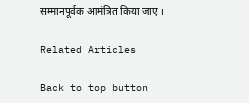सम्मानपूर्वक आमंत्रित किया जाए ।

Related Articles

Back to top button